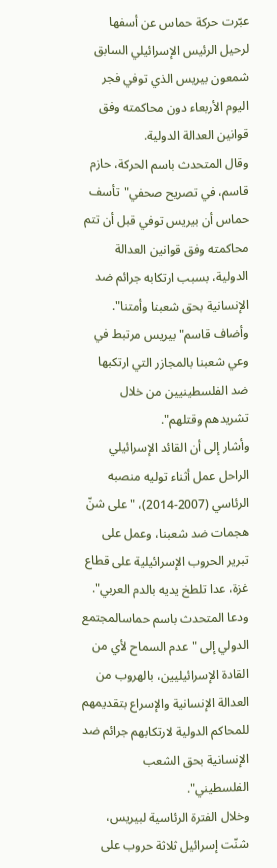عبّرت حركة حماس عن أسفها لرحيل الرئيس الإسرائيلي السابق شمعون بيريس الذي توفي فجر اليوم الأربعاء دون محاكمته وفق قوانين العدالة الدولية.
وقال المتحدث باسم الحركة، حازم قاسم، في تصريح صحفي"تأسف حماس أن بيريس توفي قبل أن تتم محاكمته وفق قوانين العدالة الدولية، بسبب ارتكابه جرائم ضد الإنسانية بحق شعبنا وأمتنا".
وأضاف قاسم"بيريس مرتبط في وعي شعبنا بالمجازر التي ارتكبها ضد الفلسطينيين من خلال تشريدهم وقتلهم".
وأشار إلى أن القائد الإسرائيلي الراحل عمل أثناء توليه منصبه الرئاسي (2007-2014)، "على شنّ هجمات ضد شعبنا، وعمل على تبرير الحروب الإسرائيلية على قطاع غزة، عدا تلطخ يديه بالدم العربي".
ودعا المتحدث باسم حماسالمجتمع الدولي إلى "عدم السماح لأي من القادة الإسرائيليين، بالهروب من العدالة الإنسانية والإسراع بتقديمهم للمحاكم الدولية لارتكابهم جرائم ضد الإنسانية بحق الشعب الفلسطيني".
وخلال الفترة الرئاسية لبيريس، شنّت إسرائيل ثلاثة حروب على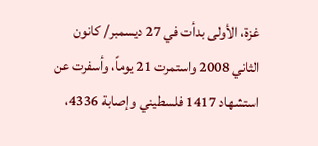غزة، الأولى بدأت في 27 ديسمبر/ كانون الثاني 2008 واستمرت 21 يوماً، وأسفرت عن استشهاد 1417 فلسطيني وإصابة 4336،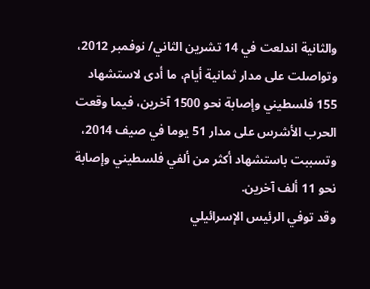والثانية اندلعت في 14 تشرين الثاني/ نوفمبر 2012، وتواصلت على مدار ثمانية أيام، ما أدى لاستشهاد 155 فلسطيني وإصابة نحو 1500 آخرين، فيما وقعت الحرب الأشرس على مدار 51 يوما في صيف 2014، وتسببت باستشهاد أكثر من ألفي فلسطيني وإصابة نحو 11 ألف آخرين.
وقد توفي الرئيس الإسرائيلي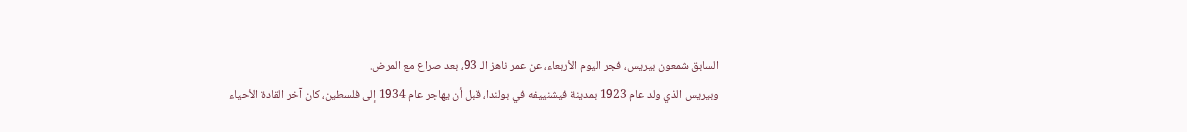السابق شمعون بيريس، فجر اليوم الأربعاء، عن عمر ناهز الـ 93، بعد صراع مع المرض.
وبيريس الذي ولد عام 1923 بمدينة فيشنييفه في بولندا، قبل أن يهاجر عام 1934 إلى فلسطين، كان آخر القادة الأحياء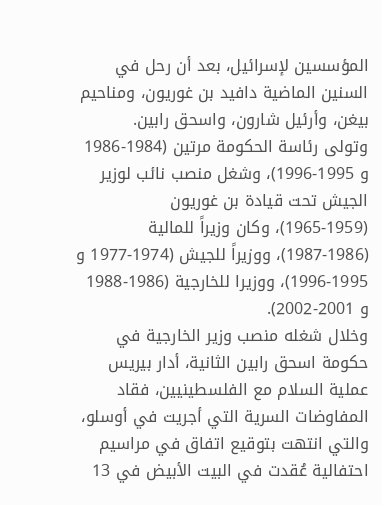المؤسسين لإسرائيل، بعد أن رحل في السنين الماضية دافيد بن غوريون، ومناحيم بيغن، وأرئيل شارون، واسحق رابين.
وتولى رئاسة الحكومة مرتين (1984-1986 و 1995-1996)، وشغل منصب نائب لوزير الجيش تحت قيادة بن غوريون (1959-1965)، وكان وزيراً للمالية (1986-1987)، ووزيراً للجيش (1974-1977 و 1995-1996)، ووزيرا للخارجية (1986-1988 و 2001-2002).
وخلال شغله منصب وزير الخارجية في حكومة اسحق رابين الثانية، أدار بيريس عملية السلام مع الفلسطينيين، فقاد المفاوضات السرية التي أجريت في أوسلو، والتي انتهت بتوقيع اتفاق في مراسيم احتفالية عُقدت في البيت الأبيض في 13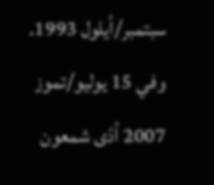سبتمبر/أيلول 1993.
وفي 15 يوليو/تموز 2007 أدّى شمعون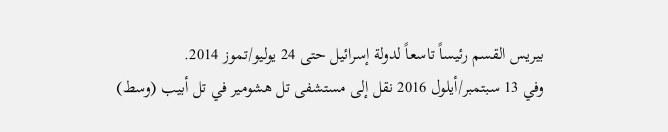بيريس القسم رئيساً تاسعاً لدولة إسرائيل حتى 24 يوليو/تموز 2014.
وفي 13 سبتمبر/أيلول 2016 نقل إلى مستشفى تل هشومير في تل أبيب (وسط)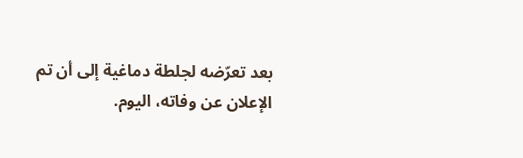بعد تعرّضه لجلطة دماغية إلى أن تم الإعلان عن وفاته، اليوم.